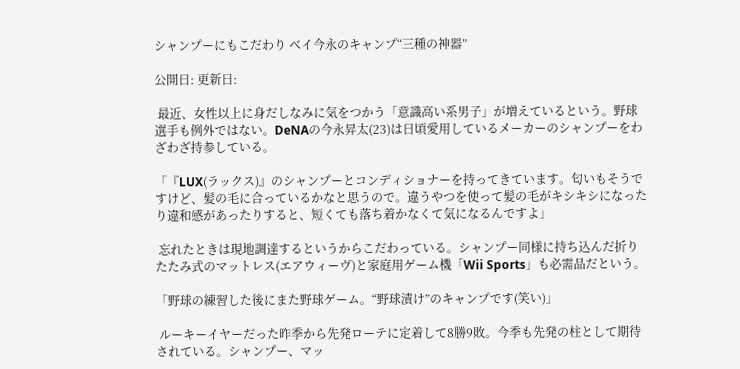シャンプーにもこだわり ベイ今永のキャンプ“三種の神器”

公開日: 更新日:

 最近、女性以上に身だしなみに気をつかう「意識高い系男子」が増えているという。野球選手も例外ではない。DeNAの今永昇太(23)は日頃愛用しているメーカーのシャンプーをわざわざ持参している。

「『LUX(ラックス)』のシャンプーとコンディショナーを持ってきています。匂いもそうですけど、髪の毛に合っているかなと思うので。違うやつを使って髪の毛がキシキシになったり違和感があったりすると、短くても落ち着かなくて気になるんですよ」

 忘れたときは現地調達するというからこだわっている。シャンプー同様に持ち込んだ折りたたみ式のマットレス(エアウィーヴ)と家庭用ゲーム機「Wii Sports」も必需品だという。

「野球の練習した後にまた野球ゲーム。“野球漬け”のキャンプです(笑い)」

 ルーキーイヤーだった昨季から先発ローテに定着して8勝9敗。今季も先発の柱として期待されている。シャンプー、マッ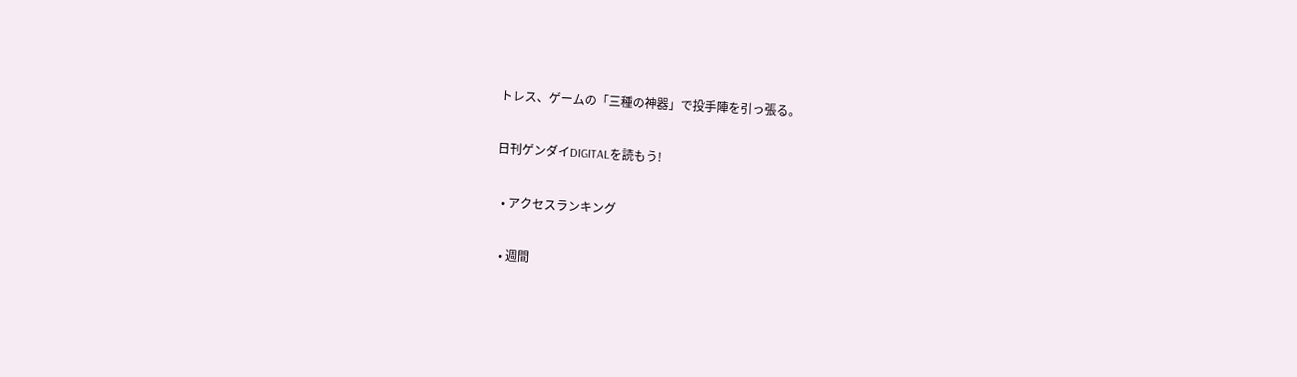トレス、ゲームの「三種の神器」で投手陣を引っ張る。

日刊ゲンダイDIGITALを読もう!

  • アクセスランキング

  • 週間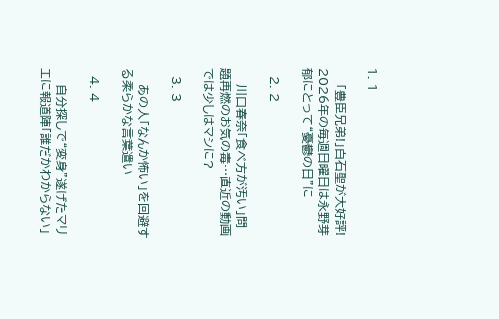1. 1

    「豊臣兄弟!」白石聖が大好評! 2026年の毎週日曜日は永野芽郁にとって“憂鬱の日”に

  2. 2

    川口春奈「食べ方が汚い」問題再燃のお気の毒…直近の動画では少しはマシに?

  3. 3

    あの人「なんか怖い」を回避する柔らかな言葉遣い

  4. 4

    自分探しで“変身”遂げたマリエに報道陣「誰だかわからない」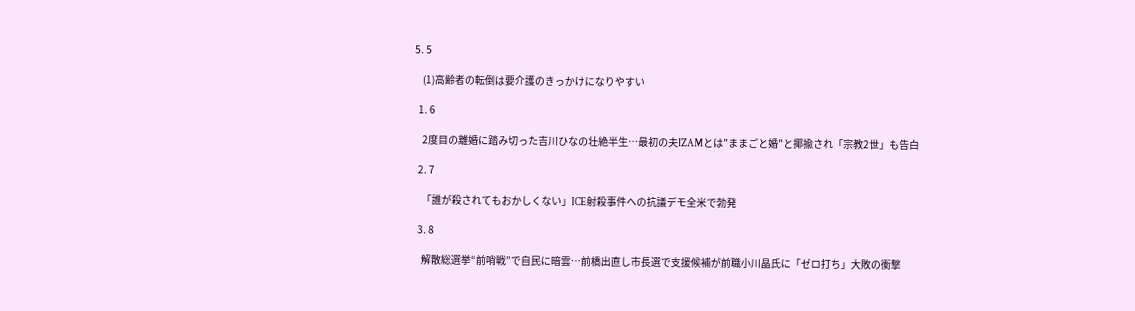5. 5

    (1)高齢者の転倒は要介護のきっかけになりやすい

  1. 6

    2度目の離婚に踏み切った吉川ひなの壮絶半生…最初の夫IZAMとは"ままごと婚"と揶揄され「宗教2世」も告白

  2. 7

    「誰が殺されてもおかしくない」ICE射殺事件への抗議デモ全米で勃発

  3. 8

    解散総選挙“前哨戦”で自民に暗雲…前橋出直し市長選で支援候補が前職小川晶氏に「ゼロ打ち」大敗の衝撃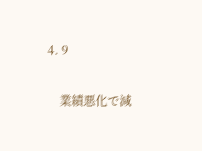4. 9

    業績悪化で減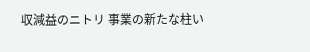収減益のニトリ 事業の新たな柱い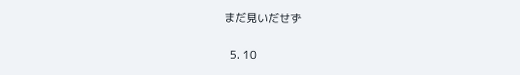まだ見いだせず

  5. 10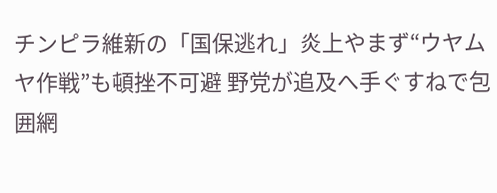チンピラ維新の「国保逃れ」炎上やまず“ウヤムヤ作戦”も頓挫不可避 野党が追及へ手ぐすねで包囲網